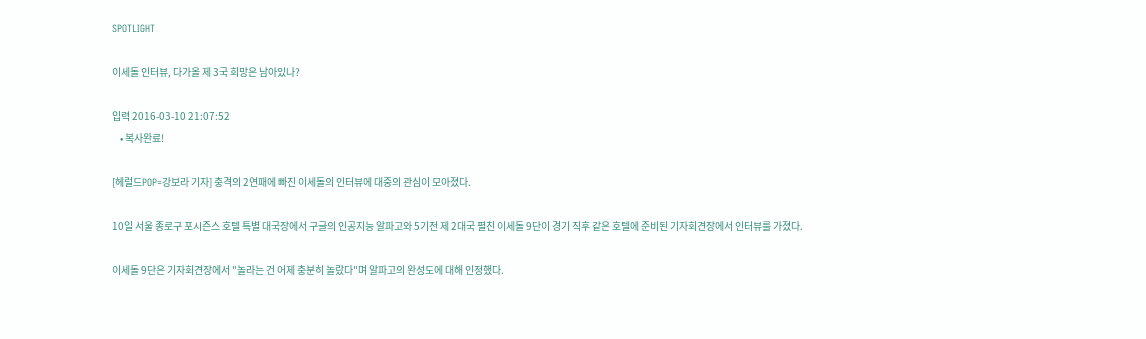SPOTLIGHT

이세돌 인터뷰, 다가올 제 3국 희망은 남아있나?

입력 2016-03-10 21:07:52
    • 복사완료!

[헤럴드POP=강보라 기자] 충격의 2연패에 빠진 이세돌의 인터뷰에 대중의 관심이 모아졌다.

10일 서울 종로구 포시즌스 호텔 특별 대국장에서 구글의 인공지능 알파고와 5기전 제 2대국 펼친 이세돌 9단이 경기 직후 같은 호텔에 준비된 기자회견장에서 인터뷰를 가졌다.

이세돌 9단은 기자회견장에서 "놀라는 건 어제 충분히 놀랐다"며 알파고의 완성도에 대해 인정했다.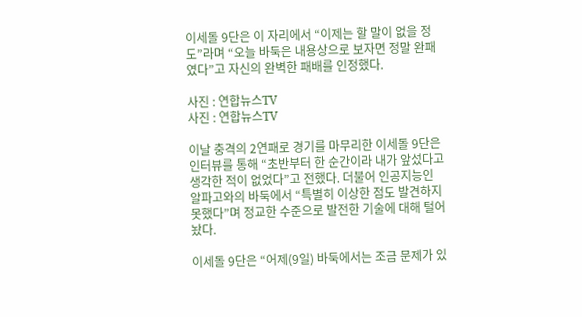이세돌 9단은 이 자리에서 “이제는 할 말이 없을 정도”라며 “오늘 바둑은 내용상으로 보자면 정말 완패였다”고 자신의 완벽한 패배를 인정했다.

사진 : 연합뉴스TV
사진 : 연합뉴스TV

이날 충격의 2연패로 경기를 마무리한 이세돌 9단은 인터뷰를 통해 “초반부터 한 순간이라 내가 앞섰다고 생각한 적이 없었다”고 전했다. 더불어 인공지능인 알파고와의 바둑에서 “특별히 이상한 점도 발견하지 못했다”며 정교한 수준으로 발전한 기술에 대해 털어놨다.

이세돌 9단은 “어제(9일) 바둑에서는 조금 문제가 있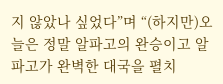지 않았나 싶었다”며 “(하지만)오늘은 정말 알파고의 완승이고 알파고가 완벽한 대국을 펼치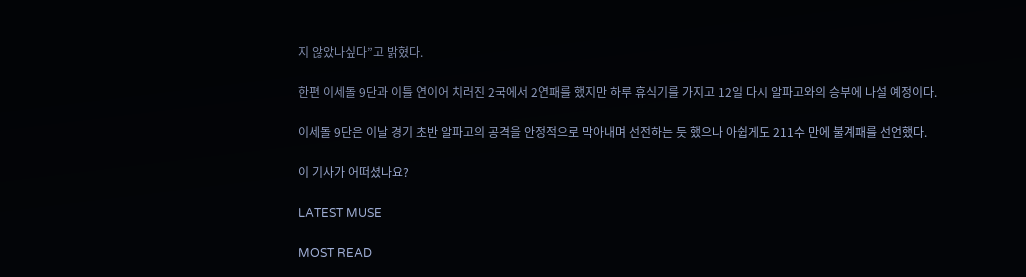지 않았나싶다”고 밝혔다.

한편 이세돌 9단과 이틀 연이어 치러진 2국에서 2연패를 했지만 하루 휴식기를 가지고 12일 다시 알파고와의 승부에 나설 예정이다.

이세돌 9단은 이날 경기 초반 알파고의 공격을 안정적으로 막아내며 선전하는 듯 했으나 아쉽게도 211수 만에 불계패를 선언했다.

이 기사가 어떠셨나요?

LATEST MUSE

MOST READ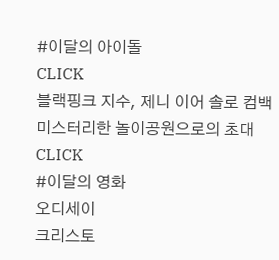#이달의 아이돌
CLICK
블랙핑크 지수, 제니 이어 솔로 컴백
미스터리한 놀이공원으로의 초대
CLICK
#이달의 영화
오디세이
크리스토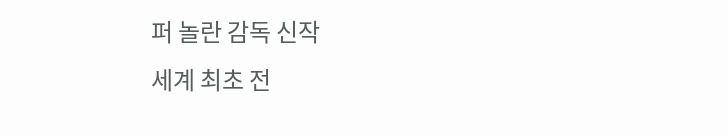퍼 놀란 감독 신작
세계 최초 전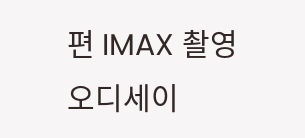편 IMAX 촬영
오디세이